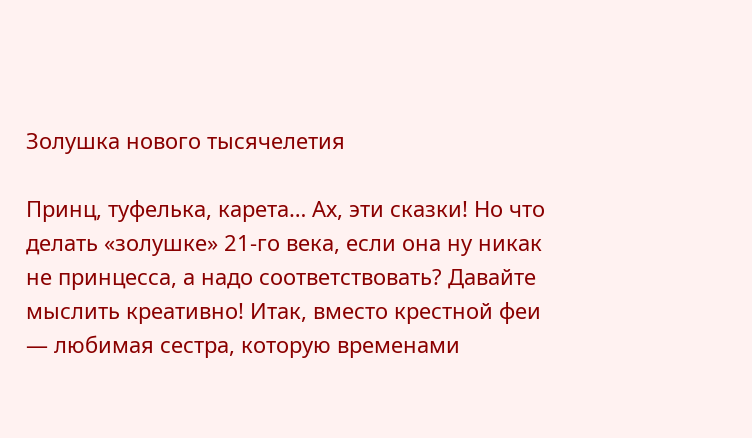Золушка нового тысячелетия

Принц, туфелька, карета… Ах, эти сказки! Но что делать «золушке» 21-го века, если она ну никак не принцесса, а надо соответствовать? Давайте мыслить креативно! Итак, вместо крестной феи — любимая сестра, которую временами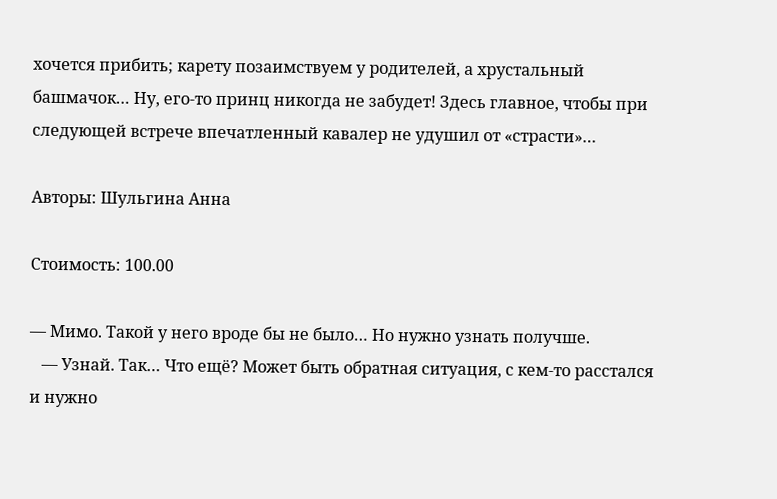хочется прибить; карету позаимствуем у родителей, а хрустальный башмачок… Ну, его-то принц никогда не забудет! Здесь главное, чтобы при следующей встрече впечатленный кавалер не удушил от «страсти»…

Авторы: Шульгина Анна

Стоимость: 100.00

— Мимо. Такой у него вроде бы не было… Но нужно узнать получше.
   — Узнай. Так… Что ещё? Может быть обратная ситуация, с кем-то расстался и нужно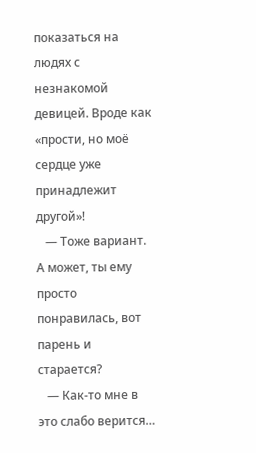показаться на людях с незнакомой девицей. Вроде как «прости, но моё сердце уже принадлежит другой»!
   — Тоже вариант. А может, ты ему просто понравилась, вот парень и старается?
   — Как-то мне в это слабо верится…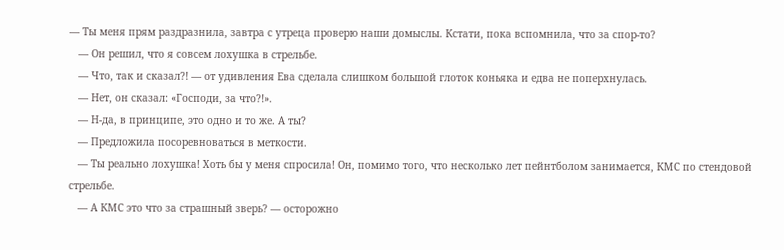— Ты меня прям раздразнила, завтра с утреца проверю наши домыслы. Кстати, пока вспомнила, что за спор-то?
   — Он решил, что я совсем лохушка в стрельбе.
   — Что, так и сказал?! — от удивления Ева сделала слишком большой глоток коньяка и едва не поперхнулась.
   — Нет, он сказал: «Господи, за что?!».
   — Н-да, в принципе, это одно и то же. А ты?
   — Предложила посоревноваться в меткости.
   — Ты реально лохушка! Хоть бы у меня спросила! Он, помимо того, что несколько лет пейнтболом занимается, КМС по стендовой стрельбе.
   — А КМС это что за страшный зверь? — осторожно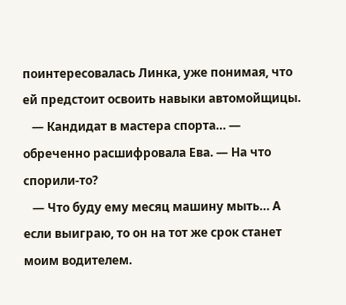поинтересовалась Линка, уже понимая, что ей предстоит освоить навыки автомойщицы.
   — Кандидат в мастера спорта… — обреченно расшифровала Ева. — На что спорили-то?
   — Что буду ему месяц машину мыть… А если выиграю, то он на тот же срок станет моим водителем.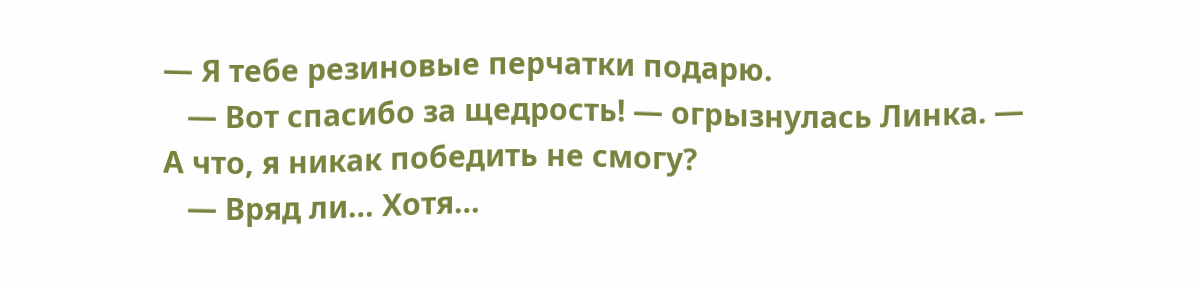— Я тебе резиновые перчатки подарю.
   — Вот спасибо за щедрость! — огрызнулась Линка. — А что, я никак победить не смогу?
   — Вряд ли… Хотя…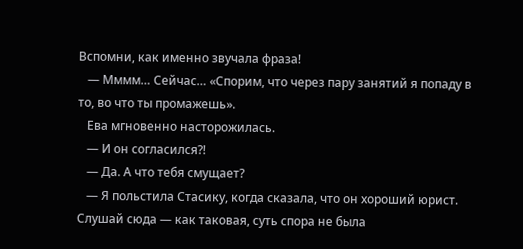Вспомни, как именно звучала фраза!
   — Мммм… Сейчас… «Спорим, что через пару занятий я попаду в то, во что ты промажешь».
   Ева мгновенно насторожилась.
   — И он согласился?!
   — Да. А что тебя смущает?
   — Я польстила Стасику, когда сказала, что он хороший юрист. Слушай сюда — как таковая, суть спора не была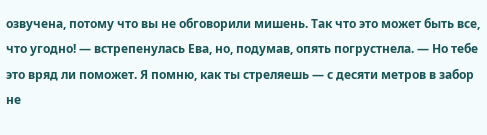озвучена, потому что вы не обговорили мишень. Так что это может быть все, что угодно! — встрепенулась Ева, но, подумав, опять погрустнела. — Но тебе это вряд ли поможет. Я помню, как ты стреляешь — с десяти метров в забор не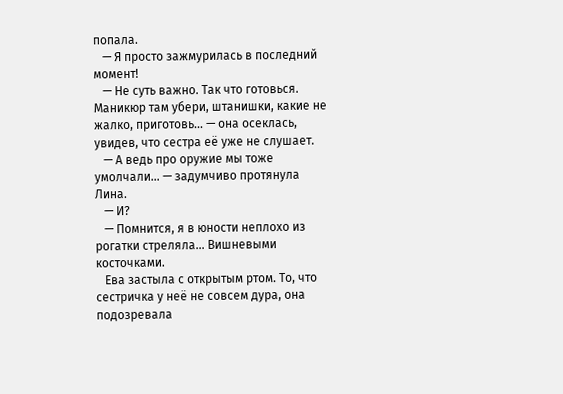попала.
   — Я просто зажмурилась в последний момент!
   — Не суть важно. Так что готовься. Маникюр там убери, штанишки, какие не жалко, приготовь… — она осеклась, увидев, что сестра её уже не слушает.
   — А ведь про оружие мы тоже умолчали… — задумчиво протянула Лина.
   — И?
   — Помнится, я в юности неплохо из рогатки стреляла… Вишневыми косточками.
   Ева застыла с открытым ртом. То, что сестричка у неё не совсем дура, она подозревала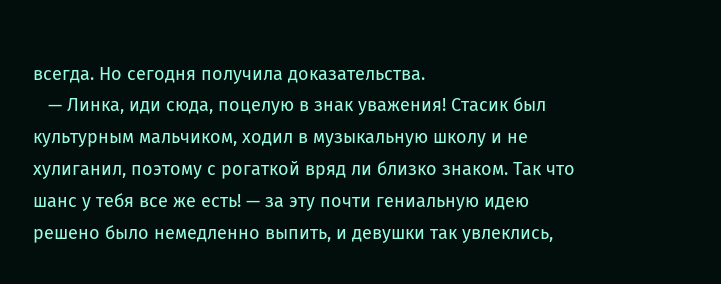всегда. Но сегодня получила доказательства.
   — Линка, иди сюда, поцелую в знак уважения! Стасик был культурным мальчиком, ходил в музыкальную школу и не хулиганил, поэтому с рогаткой вряд ли близко знаком. Так что шанс у тебя все же есть! — за эту почти гениальную идею решено было немедленно выпить, и девушки так увлеклись,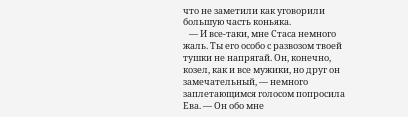что не заметили как уговорили большую часть коньяка.
   — И все-таки, мне Стаса немного жаль. Ты его особо с развозом твоей тушки не напрягай. Он, конечно, козел, как и все мужики, но друг он замечательный, — немного заплетающимся голосом попросила Ева. — Он обо мне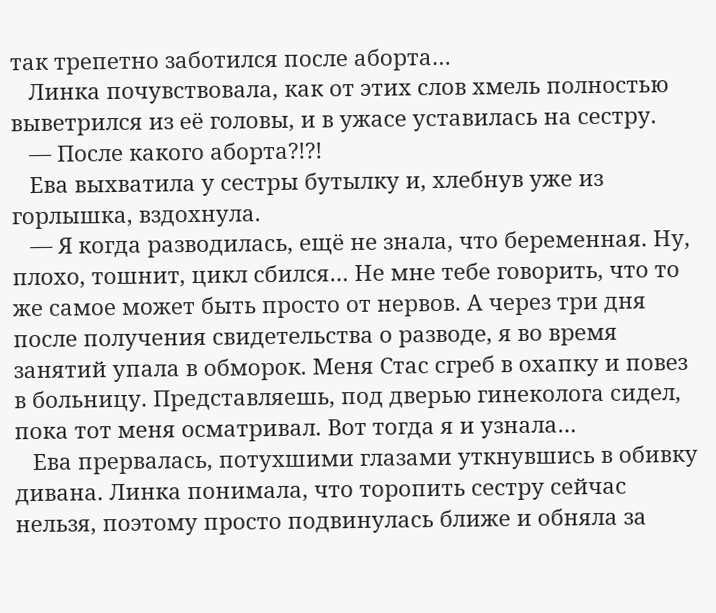так трепетно заботился после аборта…
   Линка почувствовала, как от этих слов хмель полностью выветрился из её головы, и в ужасе уставилась на сестру.
   — После какого аборта?!?!
   Ева выхватила у сестры бутылку и, хлебнув уже из горлышка, вздохнула.
   — Я когда разводилась, ещё не знала, что беременная. Ну, плохо, тошнит, цикл сбился… Не мне тебе говорить, что то же самое может быть просто от нервов. А через три дня после получения свидетельства о разводе, я во время занятий упала в обморок. Меня Стас сгреб в охапку и повез в больницу. Представляешь, под дверью гинеколога сидел, пока тот меня осматривал. Вот тогда я и узнала…
   Ева прервалась, потухшими глазами уткнувшись в обивку дивана. Линка понимала, что торопить сестру сейчас нельзя, поэтому просто подвинулась ближе и обняла за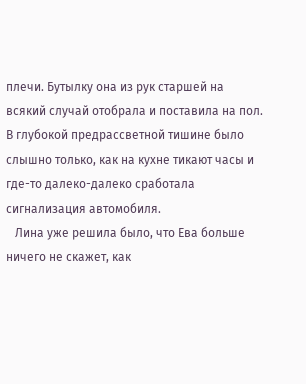плечи. Бутылку она из рук старшей на всякий случай отобрала и поставила на пол. В глубокой предрассветной тишине было слышно только, как на кухне тикают часы и где-то далеко-далеко сработала сигнализация автомобиля.
   Лина уже решила было, что Ева больше ничего не скажет, как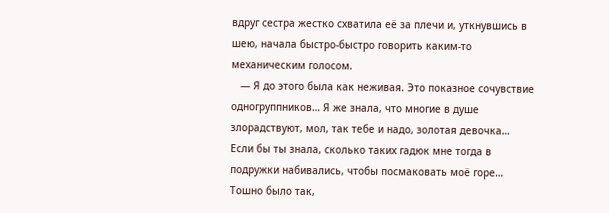вдруг сестра жестко схватила её за плечи и, уткнувшись в шею, начала быстро-быстро говорить каким-то механическим голосом.
   — Я до этого была как неживая. Это показное сочувствие одногруппников… Я же знала, что многие в душе злорадствуют, мол, так тебе и надо, золотая девочка… Если бы ты знала, сколько таких гадюк мне тогда в подружки набивались, чтобы посмаковать моё горе… Тошно было так,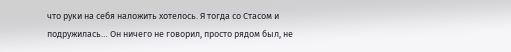что руки на себя наложить хотелось. Я тогда со Стасом и подружилась… Он ничего не говорил, просто рядом был, не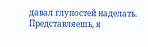давал глупостей наделать. Представляешь, я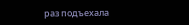раз подъехала